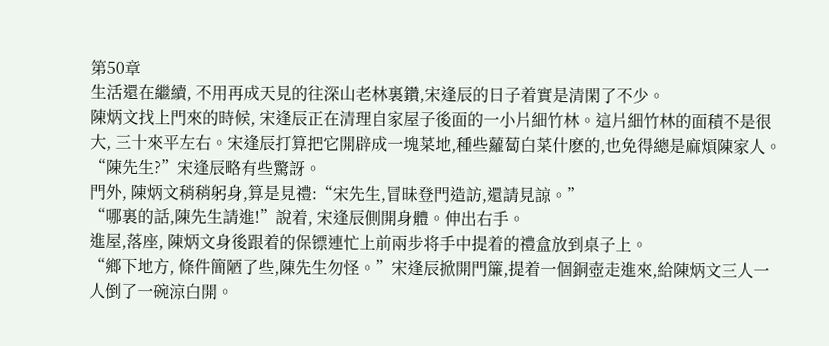第50章
生活還在繼續, 不用再成天見的往深山老林裏鑽,宋逢辰的日子着實是清閑了不少。
陳炳文找上門來的時候, 宋逢辰正在清理自家屋子後面的一小片細竹林。這片細竹林的面積不是很大, 三十來平左右。宋逢辰打算把它開辟成一塊菜地,種些蘿蔔白菜什麽的,也免得總是麻煩陳家人。
“陳先生?”宋逢辰略有些驚訝。
門外, 陳炳文稍稍躬身,算是見禮:“宋先生,冒昧登門造訪,還請見諒。”
“哪裏的話,陳先生請進!”說着, 宋逢辰側開身體。伸出右手。
進屋,落座, 陳炳文身後跟着的保镖連忙上前兩步将手中提着的禮盒放到桌子上。
“鄉下地方, 條件簡陋了些,陳先生勿怪。”宋逢辰掀開門簾,提着一個銅壺走進來,給陳炳文三人一人倒了一碗涼白開。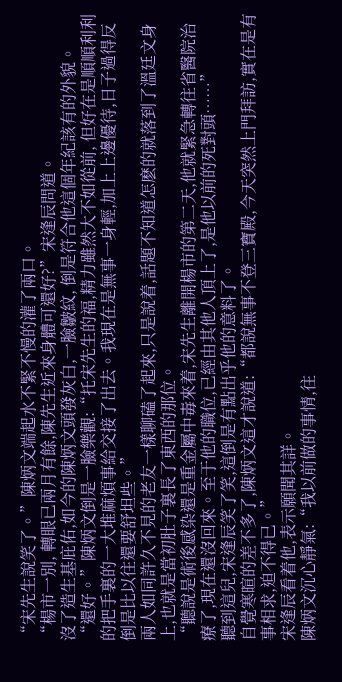“宋先生說笑了。”陳炳文端起水不緊不慢的灌了兩口。
“楊市一別, 轉眼已兩月有餘,陳先生近來身體可還好?”宋逢辰問道。
沒了造生基庇佑,如今的陳炳文頭發灰白,一臉皺紋, 倒是符合他這個年紀該有的外貌。
“還好。”陳炳文倒是一臉樂觀:“托宋先生的福,精力雖然大不如從前, 但好在是順順利利的把手裏的一大堆麻煩事給交接了出去。我現在是無事一身輕,加上上邊優待,日子過得反倒是比以往還要舒坦些。”
兩人如同許久不見的老友一樣聊磕了起來,只是說着,話題不知道怎麽的就落到了溫廷文身上,也就是當初肚子裏長了東西的那位。
“聽說是術後感染還是重金屬中毒來着,宋先生離開楊市的第二天,他就緊急轉往省醫院治療了,現在還沒回來。至于他的職位,已經由其他人頂上了,是他以前的死對頭……”
聽到這兒,宋逢辰笑了笑,這倒是有點出乎他的意料了。
自覺寒暄的差不多了,陳炳文這才說道:“都說無事不登三寶殿,今天突然上門拜訪,實在是有事相求,迫不得已。”
宋逢辰看着他,表示願聞其詳。
陳炳文沉心靜氣:“我以前做的事情,往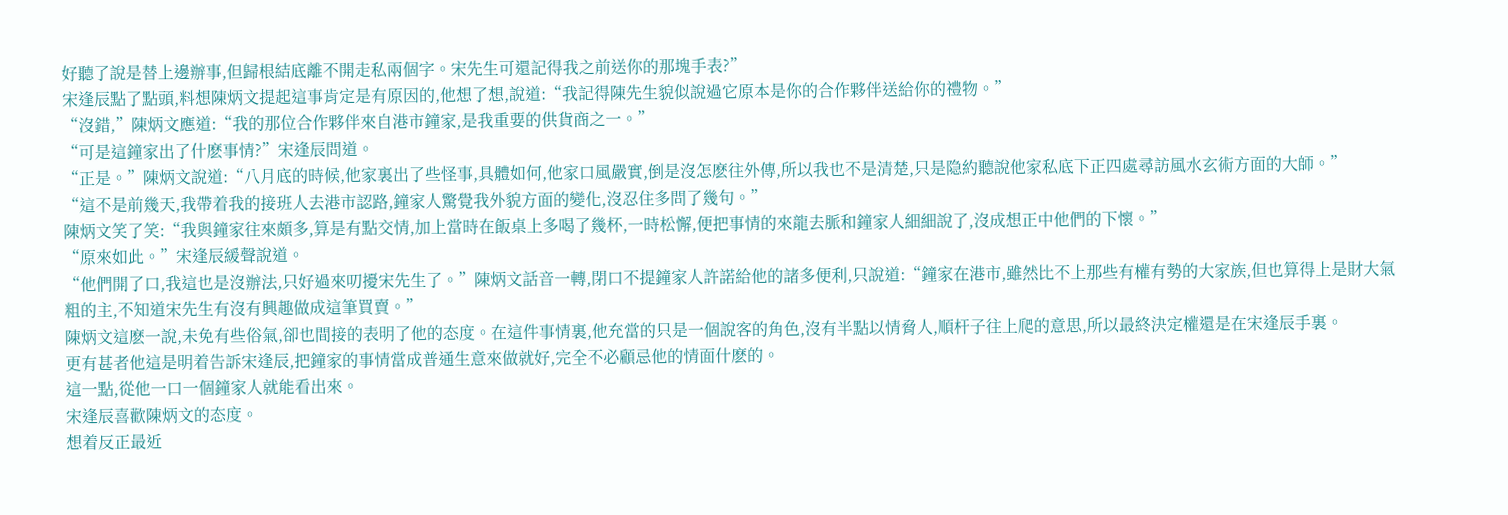好聽了說是替上邊辦事,但歸根結底離不開走私兩個字。宋先生可還記得我之前送你的那塊手表?”
宋逢辰點了點頭,料想陳炳文提起這事肯定是有原因的,他想了想,說道:“我記得陳先生貌似說過它原本是你的合作夥伴送給你的禮物。”
“沒錯,”陳炳文應道:“我的那位合作夥伴來自港市鐘家,是我重要的供貨商之一。”
“可是這鐘家出了什麽事情?”宋逢辰問道。
“正是。”陳炳文說道:“八月底的時候,他家裏出了些怪事,具體如何,他家口風嚴實,倒是沒怎麽往外傳,所以我也不是清楚,只是隐約聽說他家私底下正四處尋訪風水玄術方面的大師。”
“這不是前幾天,我帶着我的接班人去港市認路,鐘家人驚覺我外貌方面的變化,沒忍住多問了幾句。”
陳炳文笑了笑:“我與鐘家往來頗多,算是有點交情,加上當時在飯桌上多喝了幾杯,一時松懈,便把事情的來龍去脈和鐘家人細細說了,沒成想正中他們的下懷。”
“原來如此。”宋逢辰緩聲說道。
“他們開了口,我這也是沒辦法,只好過來叨擾宋先生了。”陳炳文話音一轉,閉口不提鐘家人許諾給他的諸多便利,只說道:“鐘家在港市,雖然比不上那些有權有勢的大家族,但也算得上是財大氣粗的主,不知道宋先生有沒有興趣做成這筆買賣。”
陳炳文這麽一說,未免有些俗氣,卻也間接的表明了他的态度。在這件事情裏,他充當的只是一個說客的角色,沒有半點以情脅人,順杆子往上爬的意思,所以最終決定權還是在宋逢辰手裏。
更有甚者他這是明着告訴宋逢辰,把鐘家的事情當成普通生意來做就好,完全不必顧忌他的情面什麽的。
這一點,從他一口一個鐘家人就能看出來。
宋逢辰喜歡陳炳文的态度。
想着反正最近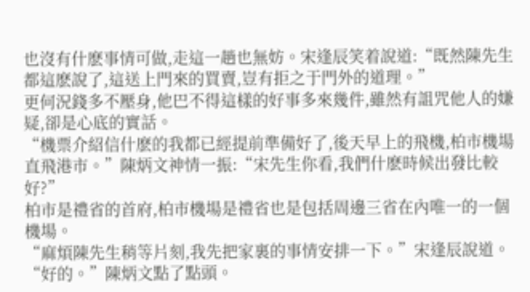也沒有什麽事情可做,走這一趟也無妨。宋逢辰笑着說道:“既然陳先生都這麽說了,這送上門來的買賣,豈有拒之于門外的道理。”
更何況錢多不壓身,他巴不得這樣的好事多來幾件,雖然有詛咒他人的嫌疑,卻是心底的實話。
“機票介紹信什麽的我都已經提前準備好了,後天早上的飛機,柏市機場直飛港市。”陳炳文神情一振:“宋先生你看,我們什麽時候出發比較好?”
柏市是禮省的首府,柏市機場是禮省也是包括周邊三省在內唯一的一個機場。
“麻煩陳先生稍等片刻,我先把家裏的事情安排一下。”宋逢辰說道。
“好的。”陳炳文點了點頭。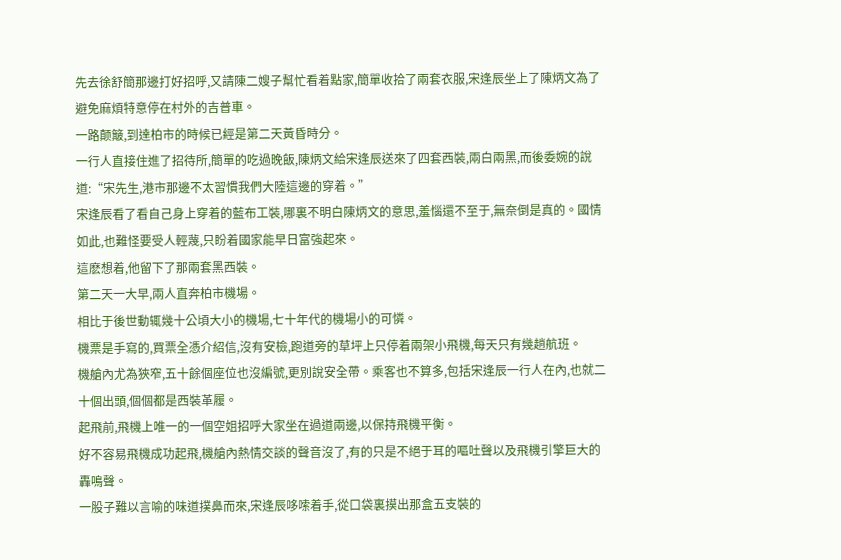先去徐舒簡那邊打好招呼,又請陳二嫂子幫忙看着點家,簡單收拾了兩套衣服,宋逢辰坐上了陳炳文為了避免麻煩特意停在村外的吉普車。
一路颠簸,到達柏市的時候已經是第二天黃昏時分。
一行人直接住進了招待所,簡單的吃過晚飯,陳炳文給宋逢辰送來了四套西裝,兩白兩黑,而後委婉的說道:“宋先生,港市那邊不太習慣我們大陸這邊的穿着。”
宋逢辰看了看自己身上穿着的藍布工裝,哪裏不明白陳炳文的意思,羞惱還不至于,無奈倒是真的。國情如此,也難怪要受人輕蔑,只盼着國家能早日富強起來。
這麽想着,他留下了那兩套黑西裝。
第二天一大早,兩人直奔柏市機場。
相比于後世動辄幾十公頃大小的機場,七十年代的機場小的可憐。
機票是手寫的,買票全憑介紹信,沒有安檢,跑道旁的草坪上只停着兩架小飛機,每天只有幾趟航班。
機艙內尤為狹窄,五十餘個座位也沒編號,更別說安全帶。乘客也不算多,包括宋逢辰一行人在內,也就二十個出頭,個個都是西裝革履。
起飛前,飛機上唯一的一個空姐招呼大家坐在過道兩邊,以保持飛機平衡。
好不容易飛機成功起飛,機艙內熱情交談的聲音沒了,有的只是不絕于耳的嘔吐聲以及飛機引擎巨大的轟鳴聲。
一股子難以言喻的味道撲鼻而來,宋逢辰哆嗦着手,從口袋裏摸出那盒五支裝的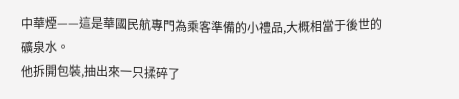中華煙——這是華國民航專門為乘客準備的小禮品,大概相當于後世的礦泉水。
他拆開包裝,抽出來一只揉碎了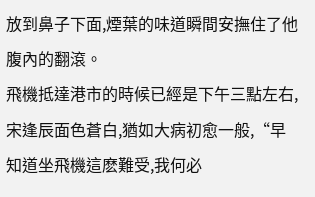放到鼻子下面,煙葉的味道瞬間安撫住了他腹內的翻滾。
飛機抵達港市的時候已經是下午三點左右,宋逢辰面色蒼白,猶如大病初愈一般,“早知道坐飛機這麽難受,我何必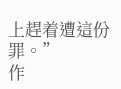上趕着遭這份罪。”
作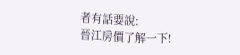者有話要說:
晉江房價了解一下!